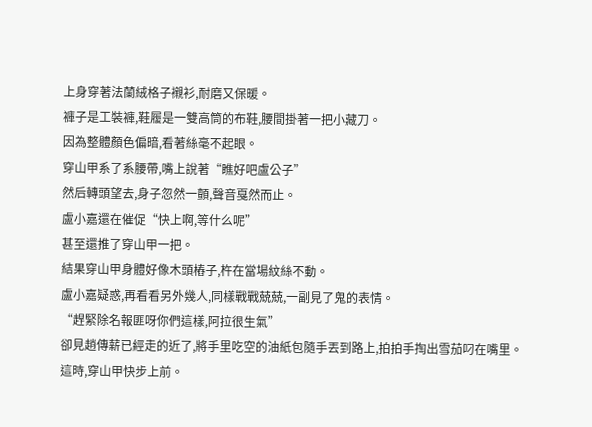上身穿著法蘭絨格子襯衫,耐磨又保暖。
褲子是工裝褲,鞋履是一雙高筒的布鞋,腰間掛著一把小藏刀。
因為整體顏色偏暗,看著絲毫不起眼。
穿山甲系了系腰帶,嘴上說著“瞧好吧盧公子”
然后轉頭望去,身子忽然一顫,聲音戛然而止。
盧小嘉還在催促“快上啊,等什么呢”
甚至還推了穿山甲一把。
結果穿山甲身體好像木頭樁子,杵在當場紋絲不動。
盧小嘉疑惑,再看看另外幾人,同樣戰戰兢兢,一副見了鬼的表情。
“趕緊除名報匪呀你們這樣,阿拉很生氣”
卻見趙傳薪已經走的近了,將手里吃空的油紙包隨手丟到路上,拍拍手掏出雪茄叼在嘴里。
這時,穿山甲快步上前。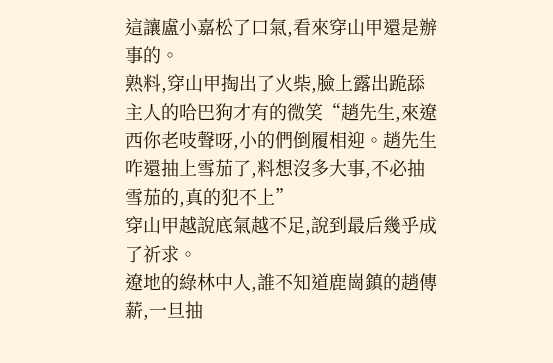這讓盧小嘉松了口氣,看來穿山甲還是辦事的。
熟料,穿山甲掏出了火柴,臉上露出跪舔主人的哈巴狗才有的微笑“趙先生,來遼西你老吱聲呀,小的們倒履相迎。趙先生咋還抽上雪茄了,料想沒多大事,不必抽雪茄的,真的犯不上”
穿山甲越說底氣越不足,說到最后幾乎成了祈求。
遼地的綠林中人,誰不知道鹿崗鎮的趙傳薪,一旦抽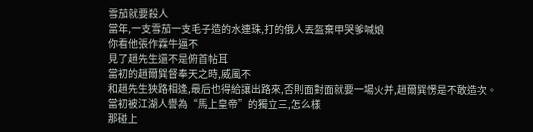雪茄就要殺人
當年,一支雪茄一支毛子造的水連珠,打的俄人丟盔棄甲哭爹喊娘
你看他張作霖牛逼不
見了趙先生還不是俯首帖耳
當初的趙爾巽督奉天之時,威風不
和趙先生狹路相逢,最后也得給讓出路來,否則面對面就要一場火并,趙爾巽愣是不敢造次。
當初被江湖人譽為“馬上皇帝”的獨立三,怎么樣
那碰上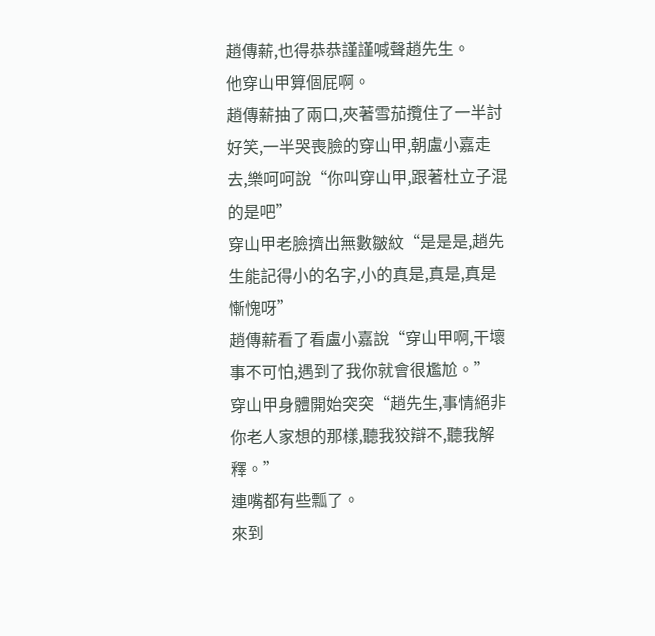趙傳薪,也得恭恭謹謹喊聲趙先生。
他穿山甲算個屁啊。
趙傳薪抽了兩口,夾著雪茄攬住了一半討好笑,一半哭喪臉的穿山甲,朝盧小嘉走去,樂呵呵說“你叫穿山甲,跟著杜立子混的是吧”
穿山甲老臉擠出無數皺紋“是是是,趙先生能記得小的名字,小的真是,真是,真是慚愧呀”
趙傳薪看了看盧小嘉說“穿山甲啊,干壞事不可怕,遇到了我你就會很尷尬。”
穿山甲身體開始突突“趙先生,事情絕非你老人家想的那樣,聽我狡辯不,聽我解釋。”
連嘴都有些瓢了。
來到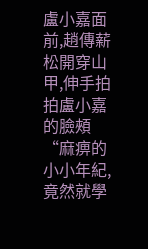盧小嘉面前,趙傳薪松開穿山甲,伸手拍拍盧小嘉的臉頰“麻痹的小小年紀,竟然就學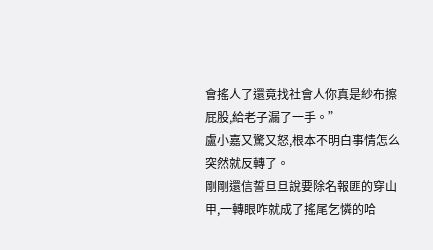會搖人了還竟找社會人你真是紗布擦屁股,給老子漏了一手。”
盧小嘉又驚又怒,根本不明白事情怎么突然就反轉了。
剛剛還信誓旦旦說要除名報匪的穿山甲,一轉眼咋就成了搖尾乞憐的哈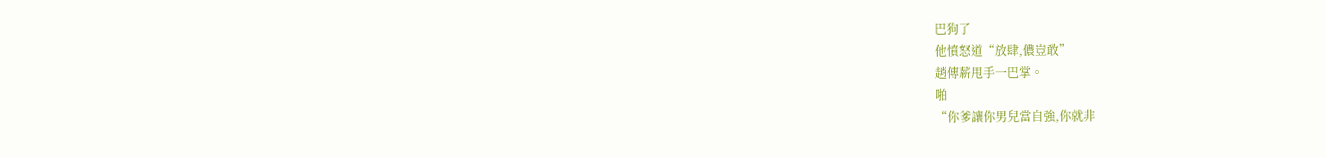巴狗了
他憤怒道“放肆,儂豈敢”
趙傳薪甩手一巴掌。
啪
“你爹讓你男兒當自強,你就非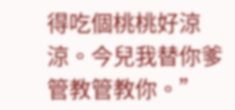得吃個桃桃好涼涼。今兒我替你爹管教管教你。”